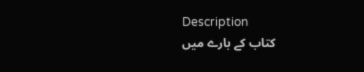Description
کتاب کے بارے میں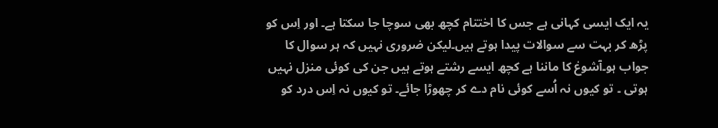یہ ایک ایسی کہانی ہے جس کا اختتام کچھ بھی سوچا جا سکتا ہے۔ اور اِس کو پڑھ کر بہت سے سوالات پیدا ہوتے ہیں۔لیکن ضروری نہیں کہ ہر سوال کا جواب ہو۔آشوغ کا ماننا ہے کچھ ایسے رشتے ہوتے ہیں جن کی کوئی منزل نہیں ہوتی ۔ تو کیوں نہ اُسے کوئی نام دے کر چھوڑا جائے۔ تو کیوں نہ اِس درد کو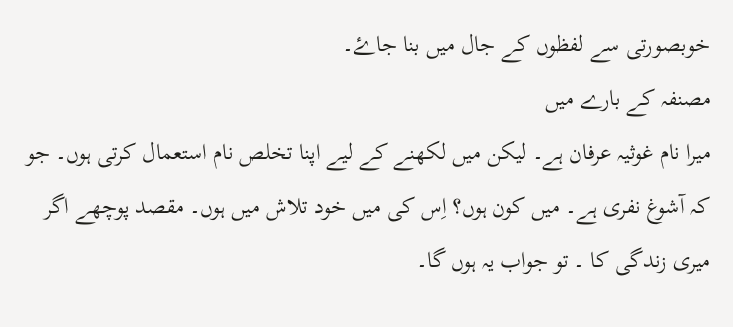خوبصورتی سے لفظوں کے جال میں بنا جاۓ۔
مصنفہ کے بارے میں
میرا نام غوثیہ عرفان ہے۔ لیکن میں لکھنے کے لیے اپنا تخلص نام استعمال کرتی ہوں۔ جو کہ آشوغ نفری ہے۔ میں کون ہوں؟ اِس کی میں خود تلاش میں ہوں۔ مقصد پوچھے اگر میری زندگی کا ۔ تو جواب یہ ہوں گا۔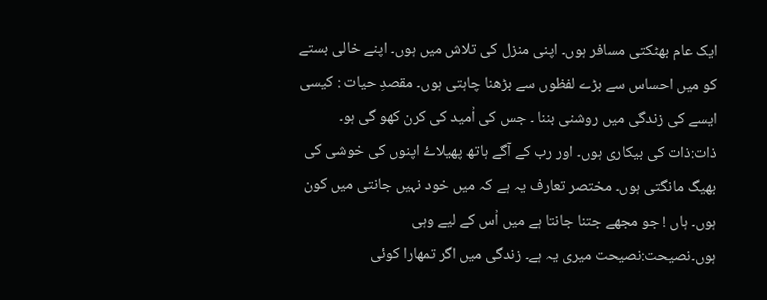ایک عام بھٹکتی مسافر ہوں۔ اپنی منزل کی تلاش میں ہوں۔ اپنے خالی بستے کو میں احساس سے بڑے لفظوں سے بڑھنا چاہتی ہوں۔ مقصدِ حیات : کیسی ایسے کی زندگی میں روشنی بننا ۔ جس کی اࣿمید کی کرن کھو گی ہو۔ ذات:ذات کی بیکاری ہوں۔ اور رب کے آگے ہاتھ پھیلاۓ اپنوں کی خوشی کی بھیگ مانگتی ہوں۔ مختصر تعارف یہ ہے کہ میں خود نہیں جانتی میں کون ہوں۔ ہاں ! جو مجھے جتنا جانتا ہے میں اࣿس کے لیے وہی ہوں۔نصیحت:نصیحت میری یہ ہے۔ زندگی میں اگر تمھارا کوئی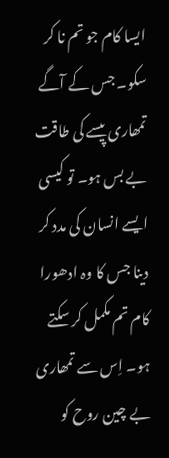ایسا کام جو تم نا کر سکو۔ جس کے آگے تمھاری پیسے کی طاقت بے بس ہو۔ تو کیسی ایسے انسان کی مدد کر دینا جس کا وہ ادھورا کام تم مکمل کر سکتے ہو۔ اِس سے تمھاری بے چین روح کو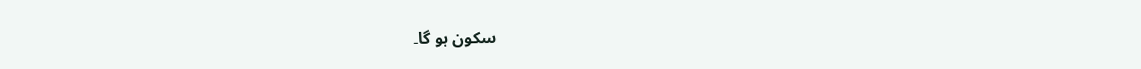سکون ہو گا۔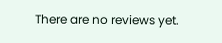There are no reviews yet.